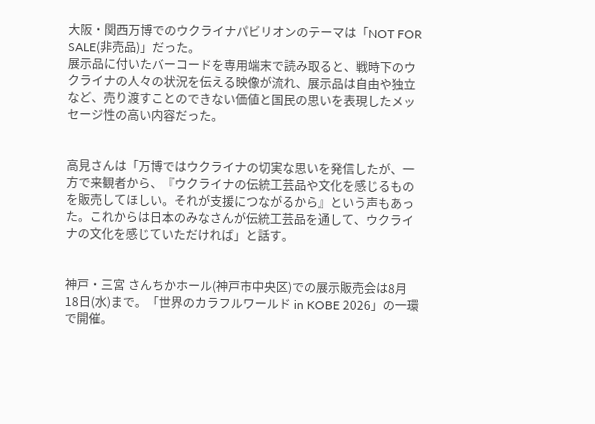大阪・関西万博でのウクライナパビリオンのテーマは「NOT FOR SALE(非売品)」だった。
展示品に付いたバーコードを専用端末で読み取ると、戦時下のウクライナの人々の状況を伝える映像が流れ、展示品は自由や独立など、売り渡すことのできない価値と国民の思いを表現したメッセージ性の高い内容だった。


高見さんは「万博ではウクライナの切実な思いを発信したが、一方で来観者から、『ウクライナの伝統工芸品や文化を感じるものを販売してほしい。それが支援につながるから』という声もあった。これからは日本のみなさんが伝統工芸品を通して、ウクライナの文化を感じていただければ」と話す。


神戸・三宮 さんちかホール(神戸市中央区)での展示販売会は8月18日(水)まで。「世界のカラフルワールド in KOBE 2026」の一環で開催。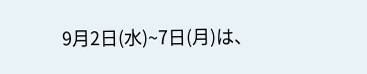9月2日(水)~7日(月)は、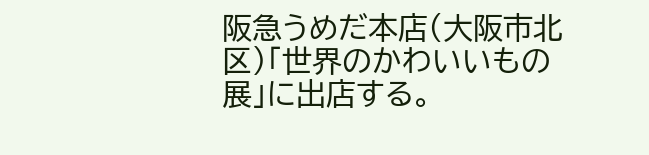阪急うめだ本店(大阪市北区)「世界のかわいいもの展」に出店する。